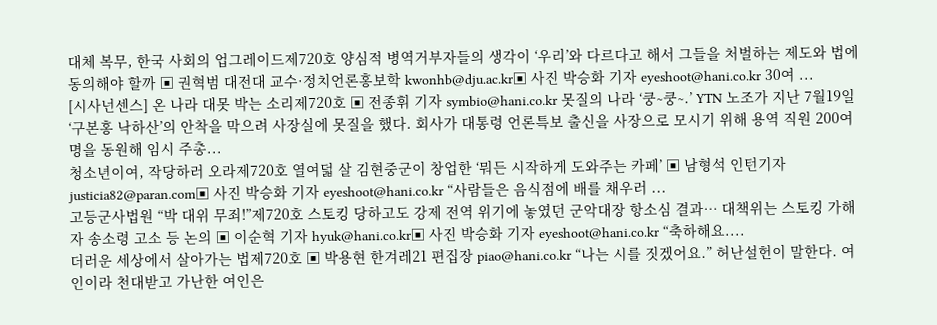대체 복무, 한국 사회의 업그레이드제720호 양심적 병역거부자들의 생각이 ‘우리’와 다르다고 해서 그들을 처벌하는 제도와 법에 동의해야 할까 ▣ 권혁범 대전대 교수·정치언론홍보학 kwonhb@dju.ac.kr▣ 사진 박승화 기자 eyeshoot@hani.co.kr 30여 ...
[시사넌센스] 온 나라 대못 박는 소리제720호 ▣ 전종휘 기자 symbio@hani.co.kr 못질의 나라 ‘쿵∼쿵∼.’ YTN 노조가 지난 7월19일 ‘구본홍 낙하산’의 안착을 막으려 사장실에 못질을 했다. 회사가 대통령 언론특보 출신을 사장으로 모시기 위해 용역 직원 200여 명을 동원해 임시 주총...
청소년이여, 작당하러 오라제720호 열여덟 살 김현중군이 창업한 ‘뭐든 시작하게 도와주는 카페’ ▣ 남형석 인턴기자 justicia82@paran.com▣ 사진 박승화 기자 eyeshoot@hani.co.kr “사람들은 음식점에 배를 채우러 ...
고등군사법원 “박 대위 무죄!”제720호 스토킹 당하고도 강제 전역 위기에 놓였던 군악대장 항소심 결과… 대책위는 스토킹 가해자 송소령 고소 등 논의 ▣ 이순혁 기자 hyuk@hani.co.kr▣ 사진 박승화 기자 eyeshoot@hani.co.kr “축하해요....
더러운 세상에서 살아가는 법제720호 ▣ 박용현 한겨레21 편집장 piao@hani.co.kr “나는 시를 짓겠어요.” 허난설헌이 말한다. 여인이라 천대받고 가난한 여인은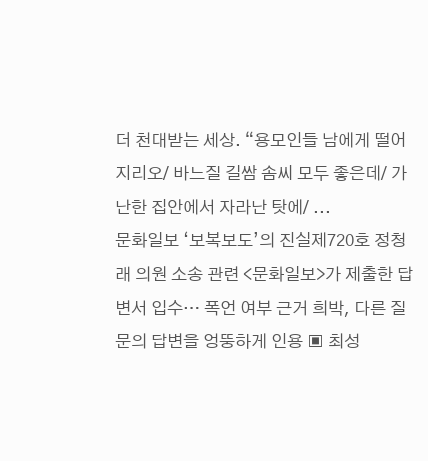더 천대받는 세상. “용모인들 남에게 떨어지리오/ 바느질 길쌈 솜씨 모두 좋은데/ 가난한 집안에서 자라난 탓에/ ...
문화일보 ‘보복보도’의 진실제720호 정청래 의원 소송 관련 <문화일보>가 제출한 답변서 입수… 폭언 여부 근거 희박, 다른 질문의 답변을 엉뚱하게 인용 ▣ 최성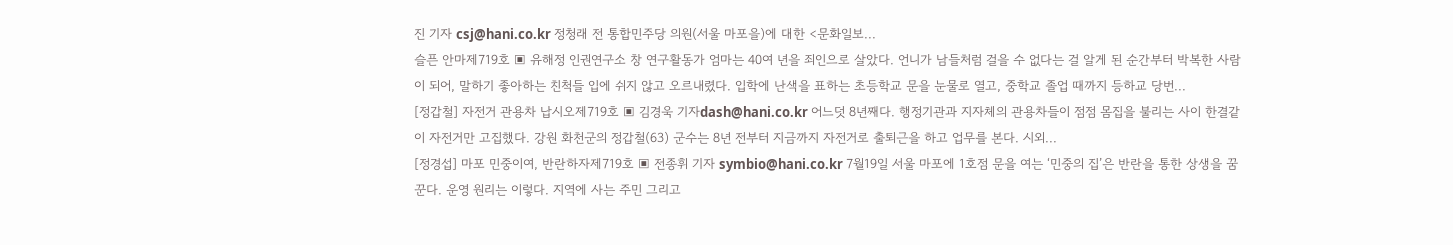진 기자 csj@hani.co.kr 정청래 전 통합민주당 의원(서울 마포을)에 대한 <문화일보...
슬픈 안마제719호 ▣ 유해정 인권연구소 창 연구활동가 엄마는 40여 년을 죄인으로 살았다. 언니가 남들처럼 걸을 수 없다는 걸 알게 된 순간부터 박복한 사람이 되어, 말하기 좋아하는 친척들 입에 쉬지 않고 오르내렸다. 입학에 난색을 표하는 초등학교 문을 눈물로 열고, 중학교 졸업 때까지 등하교 당번...
[정갑철] 자전거 관용차 납시오제719호 ▣ 김경욱 기자dash@hani.co.kr 어느덧 8년째다. 행정기관과 지자체의 관용차들이 점점 몸집을 불리는 사이 한결같이 자전거만 고집했다. 강원 화천군의 정갑철(63) 군수는 8년 전부터 지금까지 자전거로 출퇴근을 하고 업무를 본다. 시외...
[정경섭] 마포 민중이여, 반란하자제719호 ▣ 전종휘 기자 symbio@hani.co.kr 7월19일 서울 마포에 1호점 문을 여는 ‘민중의 집’은 반란을 통한 상생을 꿈꾼다. 운영 원리는 이렇다. 지역에 사는 주민 그리고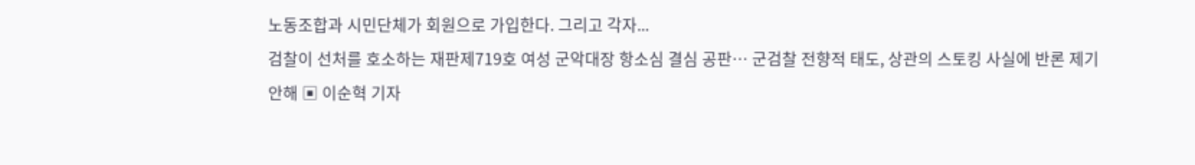노동조합과 시민단체가 회원으로 가입한다. 그리고 각자...
검찰이 선처를 호소하는 재판제719호 여성 군악대장 항소심 결심 공판… 군검찰 전향적 태도, 상관의 스토킹 사실에 반론 제기 안해 ▣ 이순혁 기자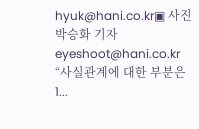hyuk@hani.co.kr▣ 사진 박승화 기자 eyeshoot@hani.co.kr “사실관계에 대한 부분은 1...